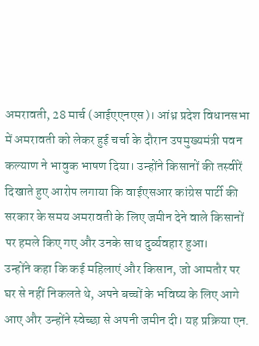अमरावती, 28 मार्च (आईएएनएस)। आंध्र प्रदेश विधानसभा में अमरावती को लेकर हुई चर्चा के दौरान उपमुख्यमंत्री पवन कल्याण ने भावुक भाषण दिया। उन्होंने किसानों की तस्वीरें दिखाते हुए आरोप लगाया कि वाईएसआर कांग्रेस पार्टी की सरकार के समय अमरावती के लिए जमीन देने वाले किसानों पर हमले किए गए और उनके साथ दुर्व्यवहार हुआ।
उन्होंने कहा कि कई महिलाएं और किसान, जो आमतौर पर घर से नहीं निकलते थे, अपने बच्चों के भविष्य के लिए आगे आए और उन्होंने स्वेच्छा से अपनी जमीन दी। यह प्रक्रिया एन.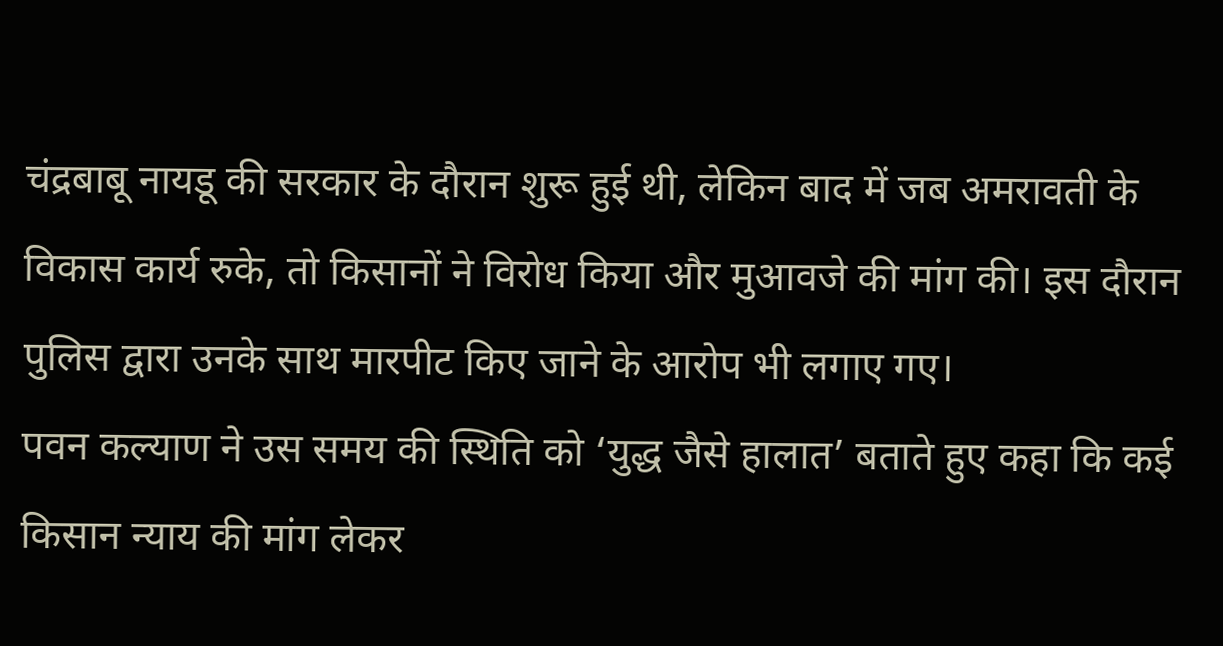चंद्रबाबू नायडू की सरकार के दौरान शुरू हुई थी, लेकिन बाद में जब अमरावती के विकास कार्य रुके, तो किसानों ने विरोध किया और मुआवजे की मांग की। इस दौरान पुलिस द्वारा उनके साथ मारपीट किए जाने के आरोप भी लगाए गए।
पवन कल्याण ने उस समय की स्थिति को ‘युद्ध जैसे हालात’ बताते हुए कहा कि कई किसान न्याय की मांग लेकर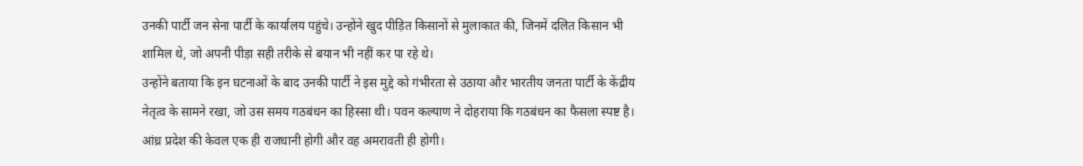उनकी पार्टी जन सेना पार्टी के कार्यालय पहुंचे। उन्होंने खुद पीड़ित किसानों से मुलाकात की, जिनमें दलित किसान भी शामिल थे, जो अपनी पीड़ा सही तरीके से बयान भी नहीं कर पा रहे थे।
उन्होंने बताया कि इन घटनाओं के बाद उनकी पार्टी ने इस मुद्दे को गंभीरता से उठाया और भारतीय जनता पार्टी के केंद्रीय नेतृत्व के सामने रखा, जो उस समय गठबंधन का हिस्सा थी। पवन कल्याण ने दोहराया कि गठबंधन का फैसला स्पष्ट है। आंध्र प्रदेश की केवल एक ही राजधानी होगी और वह अमरावती ही होगी।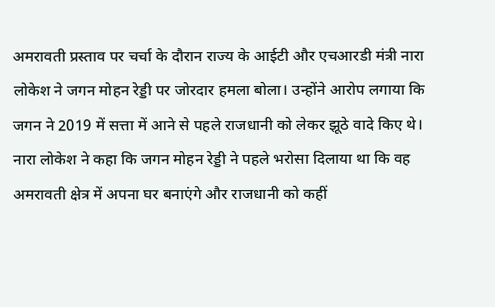अमरावती प्रस्ताव पर चर्चा के दौरान राज्य के आईटी और एचआरडी मंत्री नारा लोकेश ने जगन मोहन रेड्डी पर जोरदार हमला बोला। उन्होंने आरोप लगाया कि जगन ने 2019 में सत्ता में आने से पहले राजधानी को लेकर झूठे वादे किए थे।
नारा लोकेश ने कहा कि जगन मोहन रेड्डी ने पहले भरोसा दिलाया था कि वह अमरावती क्षेत्र में अपना घर बनाएंगे और राजधानी को कहीं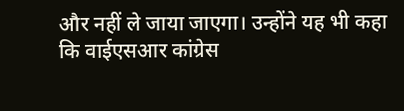और नहीं ले जाया जाएगा। उन्होंने यह भी कहा कि वाईएसआर कांग्रेस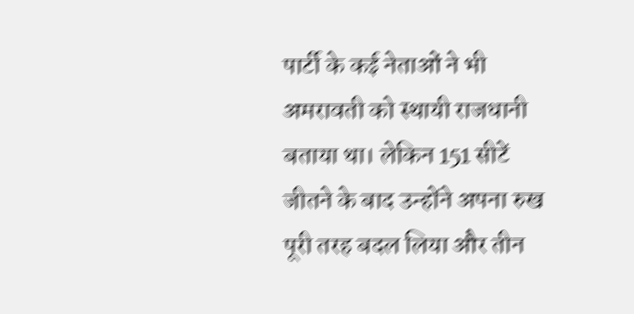पार्टी के कई नेताओं ने भी अमरावती को स्थायी राजधानी बताया था। लेकिन 151 सीटें जीतने के बाद उन्होंने अपना रुख पूरी तरह बदल लिया और तीन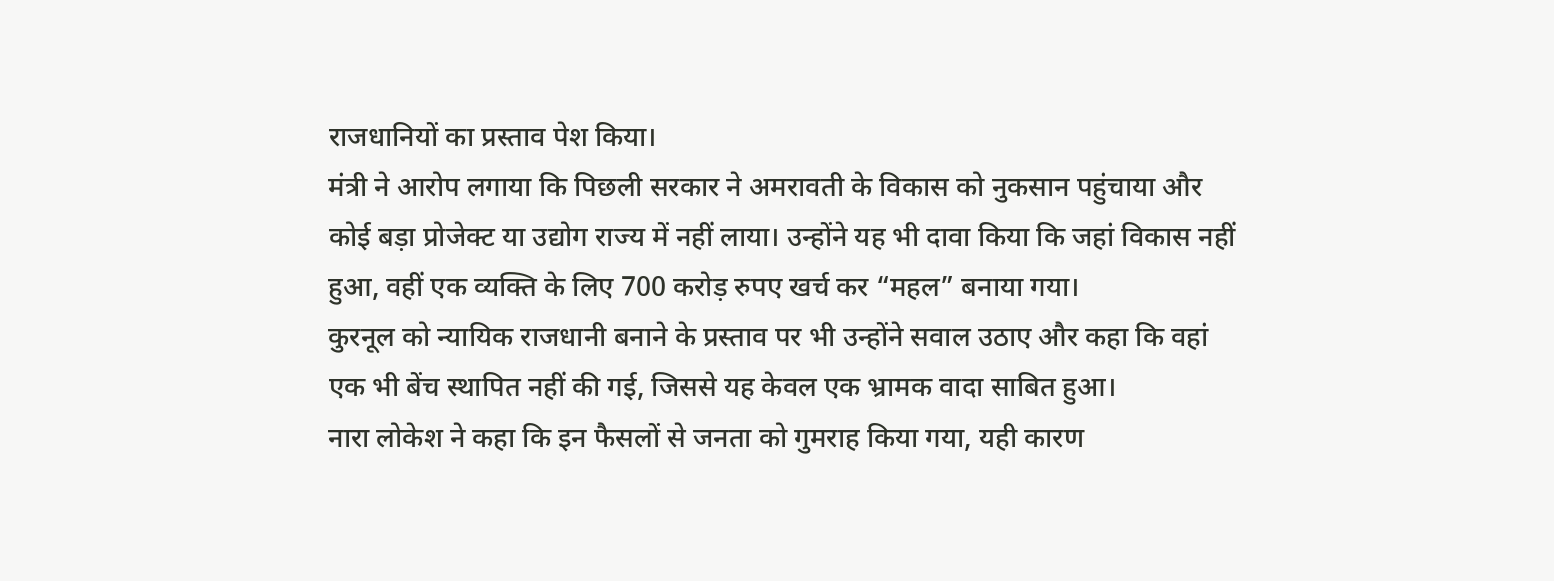राजधानियों का प्रस्ताव पेश किया।
मंत्री ने आरोप लगाया कि पिछली सरकार ने अमरावती के विकास को नुकसान पहुंचाया और कोई बड़ा प्रोजेक्ट या उद्योग राज्य में नहीं लाया। उन्होंने यह भी दावा किया कि जहां विकास नहीं हुआ, वहीं एक व्यक्ति के लिए 700 करोड़ रुपए खर्च कर “महल” बनाया गया।
कुरनूल को न्यायिक राजधानी बनाने के प्रस्ताव पर भी उन्होंने सवाल उठाए और कहा कि वहां एक भी बेंच स्थापित नहीं की गई, जिससे यह केवल एक भ्रामक वादा साबित हुआ।
नारा लोकेश ने कहा कि इन फैसलों से जनता को गुमराह किया गया, यही कारण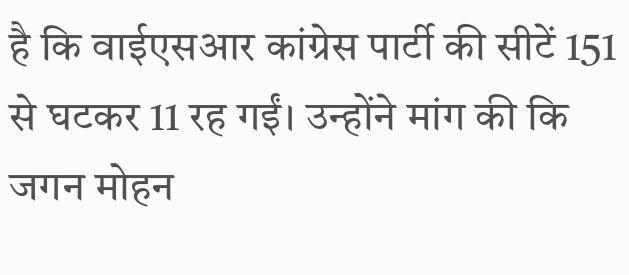है कि वाईएसआर कांग्रेस पार्टी की सीटें 151 से घटकर 11 रह गईं। उन्होंने मांग की कि जगन मोहन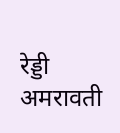रेड्डी अमरावती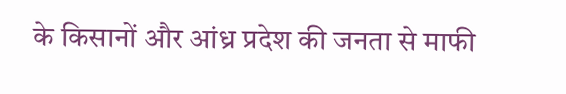के किसानों और आंध्र प्रदेश की जनता से माफी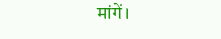मांगें।